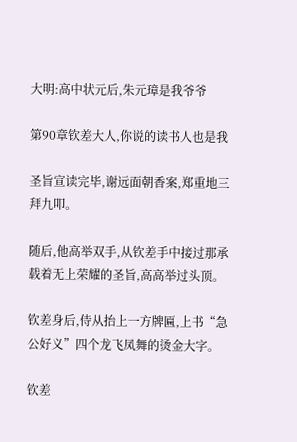大明:高中状元后,朱元璋是我爷爷

第90章钦差大人,你说的读书人也是我

圣旨宣读完毕,谢远面朝香案,郑重地三拜九叩。

随后,他高举双手,从钦差手中接过那承载着无上荣耀的圣旨,高高举过头顶。

钦差身后,侍从抬上一方牌匾,上书“急公好义”四个龙飞凤舞的烫金大字。

钦差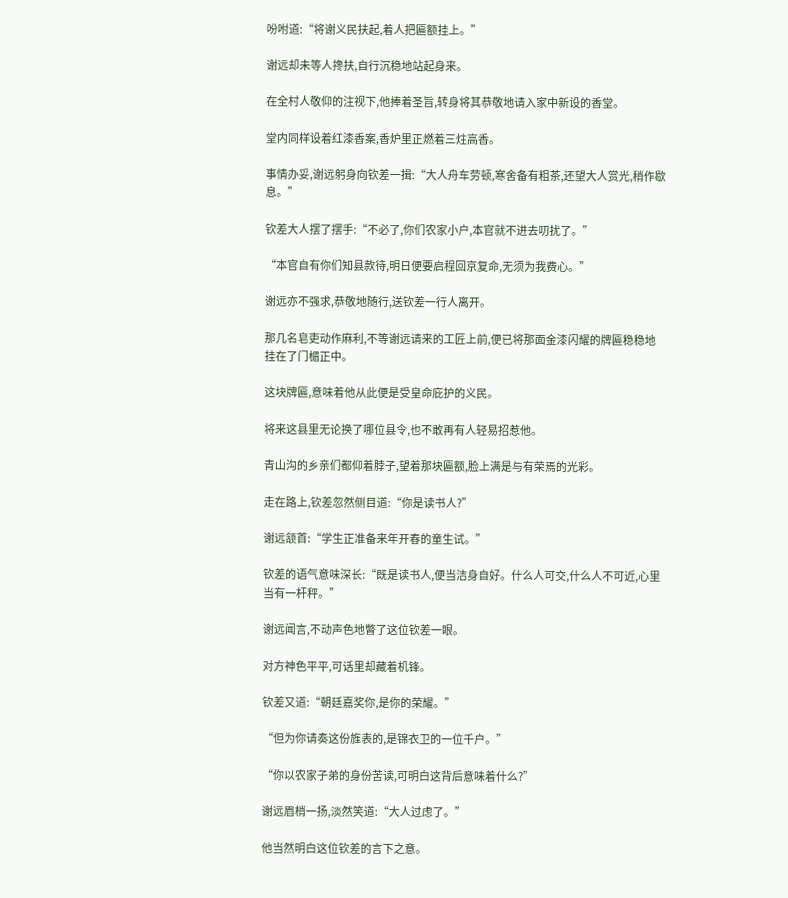吩咐道:“将谢义民扶起,着人把匾额挂上。”

谢远却未等人搀扶,自行沉稳地站起身来。

在全村人敬仰的注视下,他捧着圣旨,转身将其恭敬地请入家中新设的香堂。

堂内同样设着红漆香案,香炉里正燃着三炷高香。

事情办妥,谢远躬身向钦差一揖:“大人舟车劳顿,寒舍备有粗茶,还望大人赏光,稍作歇息。”

钦差大人摆了摆手:“不必了,你们农家小户,本官就不进去叨扰了。”

“本官自有你们知县款待,明日便要启程回京复命,无须为我费心。”

谢远亦不强求,恭敬地随行,送钦差一行人离开。

那几名皂吏动作麻利,不等谢远请来的工匠上前,便已将那面金漆闪耀的牌匾稳稳地挂在了门楣正中。

这块牌匾,意味着他从此便是受皇命庇护的义民。

将来这县里无论换了哪位县令,也不敢再有人轻易招惹他。

青山沟的乡亲们都仰着脖子,望着那块匾额,脸上满是与有荣焉的光彩。

走在路上,钦差忽然侧目道:“你是读书人?”

谢远颔首:“学生正准备来年开春的童生试。”

钦差的语气意味深长:“既是读书人,便当洁身自好。什么人可交,什么人不可近,心里当有一杆秤。”

谢远闻言,不动声色地瞥了这位钦差一眼。

对方神色平平,可话里却藏着机锋。

钦差又道:“朝廷嘉奖你,是你的荣耀。”

“但为你请奏这份旌表的,是锦衣卫的一位千户。”

“你以农家子弟的身份苦读,可明白这背后意味着什么?”

谢远眉梢一扬,淡然笑道:“大人过虑了。”

他当然明白这位钦差的言下之意。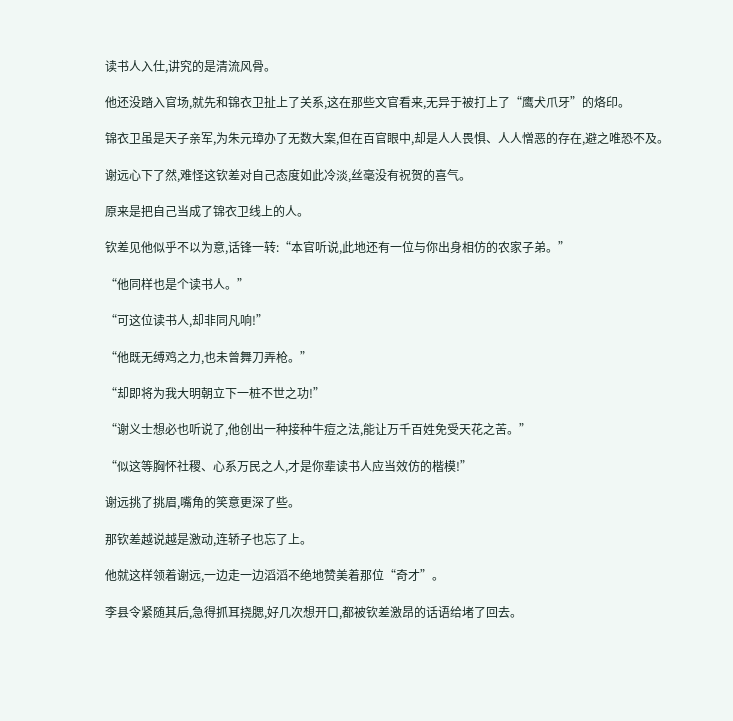读书人入仕,讲究的是清流风骨。

他还没踏入官场,就先和锦衣卫扯上了关系,这在那些文官看来,无异于被打上了“鹰犬爪牙”的烙印。

锦衣卫虽是天子亲军,为朱元璋办了无数大案,但在百官眼中,却是人人畏惧、人人憎恶的存在,避之唯恐不及。

谢远心下了然,难怪这钦差对自己态度如此冷淡,丝毫没有祝贺的喜气。

原来是把自己当成了锦衣卫线上的人。

钦差见他似乎不以为意,话锋一转:“本官听说,此地还有一位与你出身相仿的农家子弟。”

“他同样也是个读书人。”

“可这位读书人,却非同凡响!”

“他既无缚鸡之力,也未曾舞刀弄枪。”

“却即将为我大明朝立下一桩不世之功!”

“谢义士想必也听说了,他创出一种接种牛痘之法,能让万千百姓免受天花之苦。”

“似这等胸怀社稷、心系万民之人,才是你辈读书人应当效仿的楷模!”

谢远挑了挑眉,嘴角的笑意更深了些。

那钦差越说越是激动,连轿子也忘了上。

他就这样领着谢远,一边走一边滔滔不绝地赞美着那位“奇才”。

李县令紧随其后,急得抓耳挠腮,好几次想开口,都被钦差激昂的话语给堵了回去。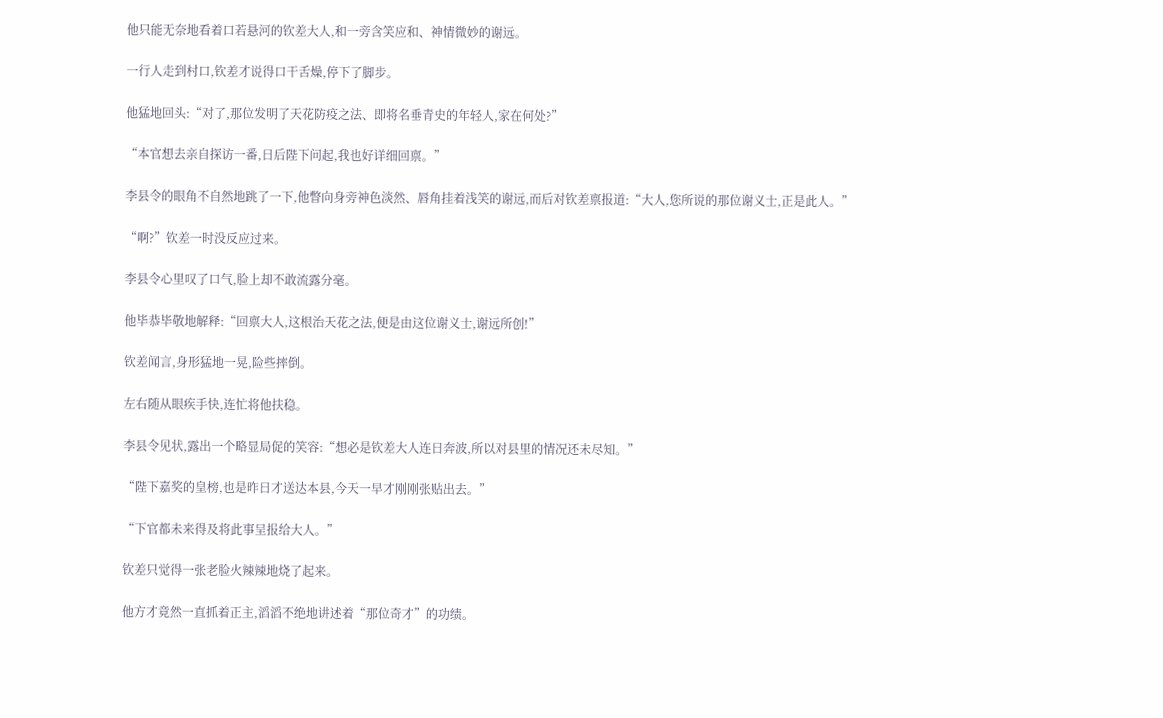他只能无奈地看着口若悬河的钦差大人,和一旁含笑应和、神情微妙的谢远。

一行人走到村口,钦差才说得口干舌燥,停下了脚步。

他猛地回头:“对了,那位发明了天花防疫之法、即将名垂青史的年轻人,家在何处?”

“本官想去亲自探访一番,日后陛下问起,我也好详细回禀。”

李县令的眼角不自然地跳了一下,他瞥向身旁神色淡然、唇角挂着浅笑的谢远,而后对钦差禀报道:“大人,您所说的那位谢义士,正是此人。”

“啊?”钦差一时没反应过来。

李县令心里叹了口气,脸上却不敢流露分毫。

他毕恭毕敬地解释:“回禀大人,这根治天花之法,便是由这位谢义士,谢远所创!”

钦差闻言,身形猛地一晃,险些摔倒。

左右随从眼疾手快,连忙将他扶稳。

李县令见状,露出一个略显局促的笑容:“想必是钦差大人连日奔波,所以对县里的情况还未尽知。”

“陛下嘉奖的皇榜,也是昨日才送达本县,今天一早才刚刚张贴出去。”

“下官都未来得及将此事呈报给大人。”

钦差只觉得一张老脸火辣辣地烧了起来。

他方才竟然一直抓着正主,滔滔不绝地讲述着“那位奇才”的功绩。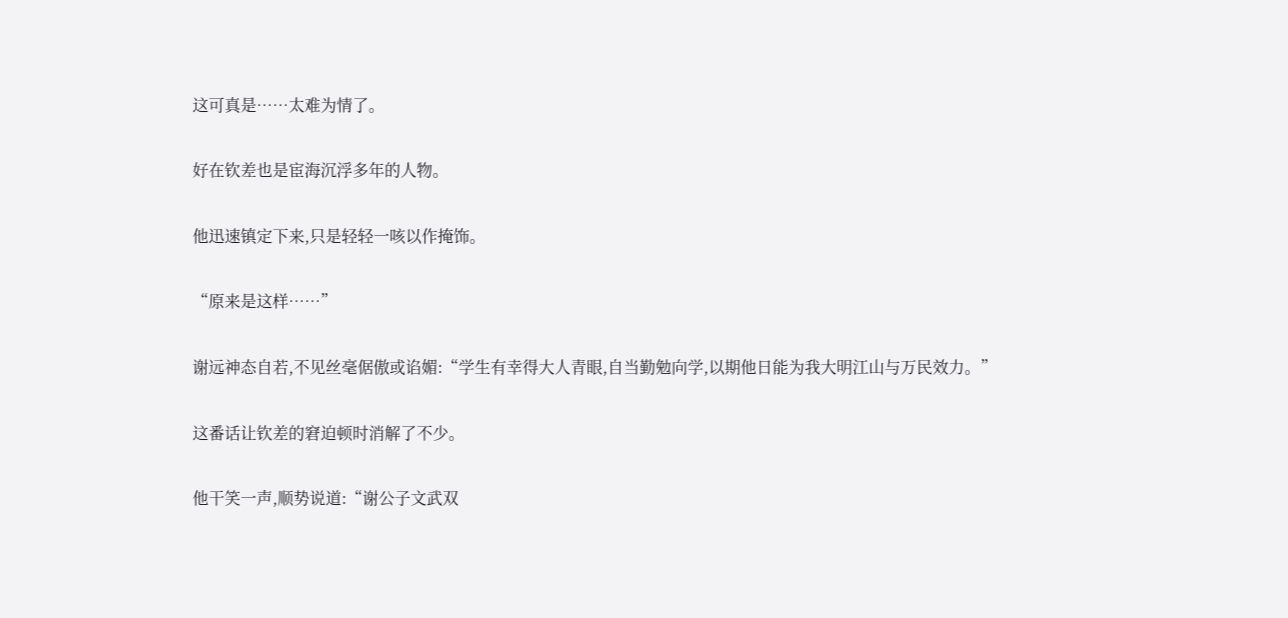这可真是……太难为情了。

好在钦差也是宦海沉浮多年的人物。

他迅速镇定下来,只是轻轻一咳以作掩饰。

“原来是这样……”

谢远神态自若,不见丝毫倨傲或谄媚:“学生有幸得大人青眼,自当勤勉向学,以期他日能为我大明江山与万民效力。”

这番话让钦差的窘迫顿时消解了不少。

他干笑一声,顺势说道:“谢公子文武双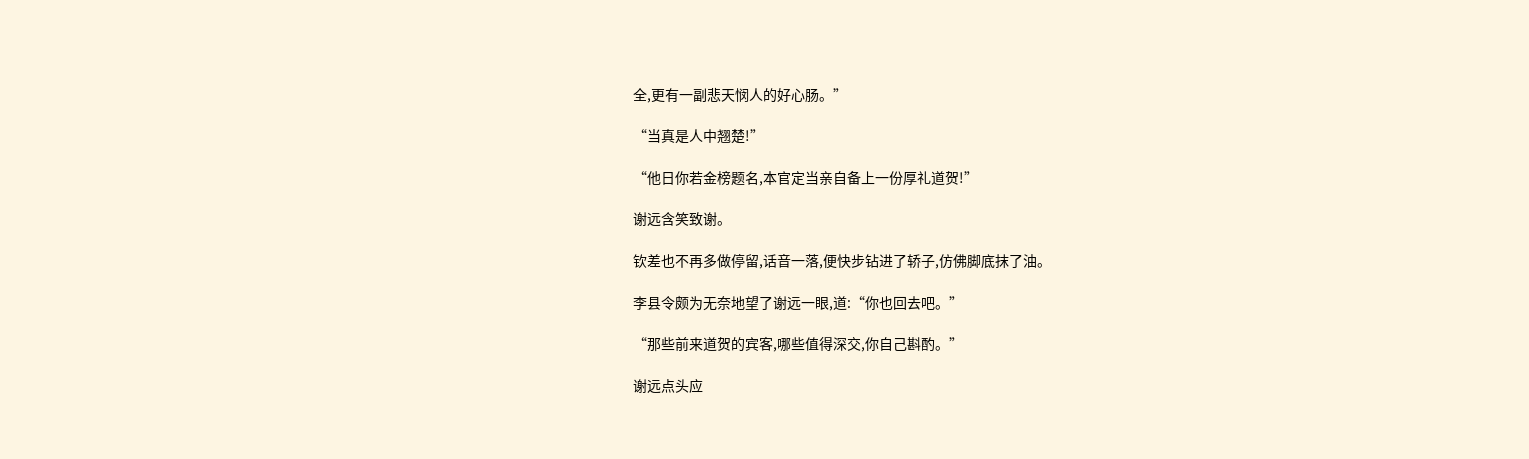全,更有一副悲天悯人的好心肠。”

“当真是人中翘楚!”

“他日你若金榜题名,本官定当亲自备上一份厚礼道贺!”

谢远含笑致谢。

钦差也不再多做停留,话音一落,便快步钻进了轿子,仿佛脚底抹了油。

李县令颇为无奈地望了谢远一眼,道:“你也回去吧。”

“那些前来道贺的宾客,哪些值得深交,你自己斟酌。”

谢远点头应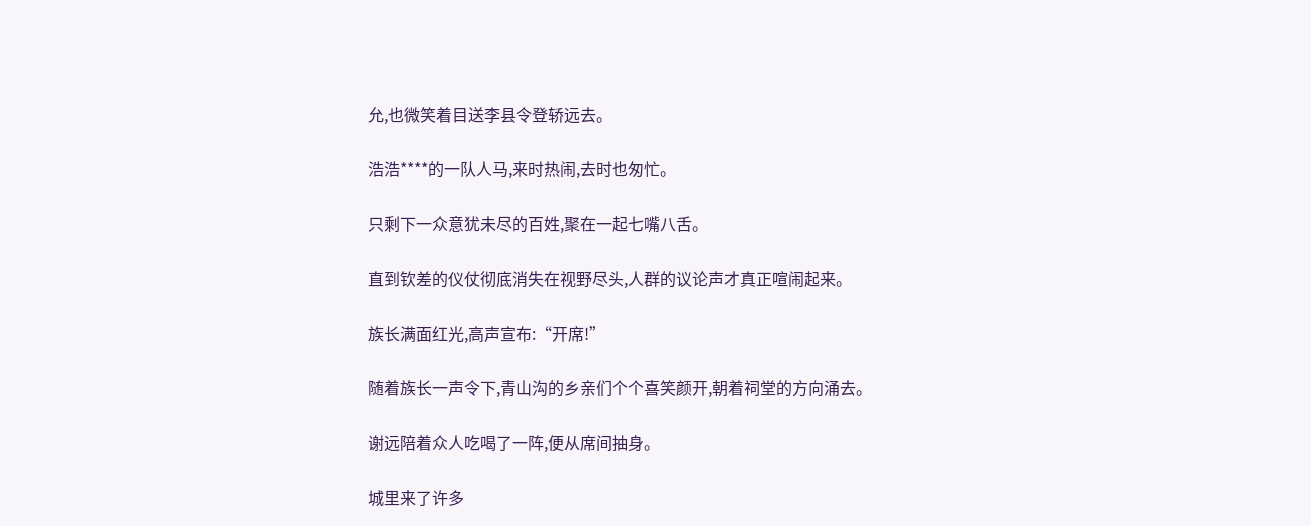允,也微笑着目送李县令登轿远去。

浩浩****的一队人马,来时热闹,去时也匆忙。

只剩下一众意犹未尽的百姓,聚在一起七嘴八舌。

直到钦差的仪仗彻底消失在视野尽头,人群的议论声才真正喧闹起来。

族长满面红光,高声宣布:“开席!”

随着族长一声令下,青山沟的乡亲们个个喜笑颜开,朝着祠堂的方向涌去。

谢远陪着众人吃喝了一阵,便从席间抽身。

城里来了许多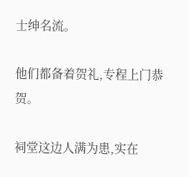士绅名流。

他们都备着贺礼,专程上门恭贺。

祠堂这边人满为患,实在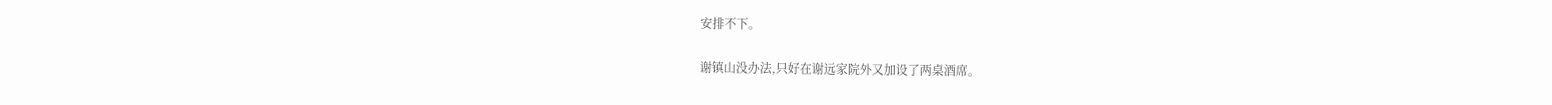安排不下。

谢镇山没办法,只好在谢远家院外又加设了两桌酒席。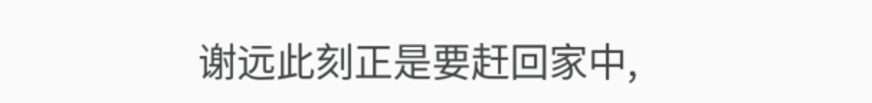谢远此刻正是要赶回家中,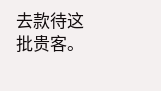去款待这批贵客。